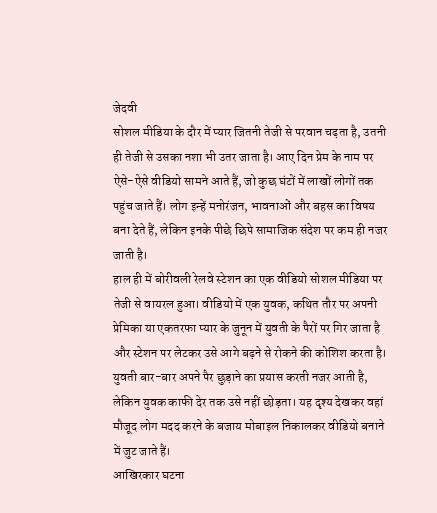जेदवी
सोशल मीडिया के दौर में प्यार जितनी तेजी से परवान चढ़ता है, उतनी ही तेजी से उसका नशा भी उतर जाता है। आए दिन प्रेम के नाम पर ऐसे-ऐसे वीडियो सामने आते हैं, जो कुछ घंटों में लाखों लोगों तक पहुंच जाते हैं। लोग इन्हें मनोरंजन, भावनाओं और बहस का विषय बना देते हैं, लेकिन इनके पीछे छिपे सामाजिक संदेश पर कम ही नजर जाती है।
हाल ही में बोरीवली रेलवे स्टेशन का एक वीडियो सोशल मीडिया पर तेजी से वायरल हुआ। वीडियो में एक युवक, कथित तौर पर अपनी प्रेमिका या एकतरफा प्यार के जुनून में युवती के पैरों पर गिर जाता है और स्टेशन पर लेटकर उसे आगे बढ़ने से रोकने की कोशिश करता है। युवती बार-बार अपने पैर छुड़ाने का प्रयास करती नजर आती है, लेकिन युवक काफी देर तक उसे नहीं छोड़ता। यह दृश्य देखकर वहां मौजूद लोग मदद करने के बजाय मोबाइल निकालकर वीडियो बनाने में जुट जाते हैं।
आखिरकार घटना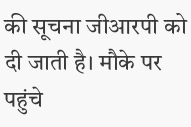की सूचना जीआरपी को दी जाती है। मौके पर पहुंचे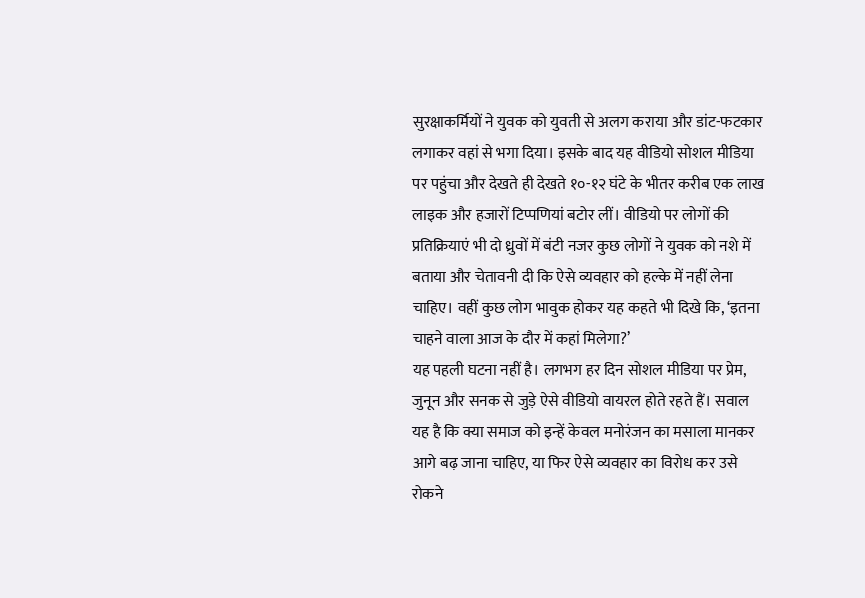सुरक्षाकर्मियों ने युवक को युवती से अलग कराया और डांट-फटकार लगाकर वहां से भगा दिया। इसके बाद यह वीडियो सोशल मीडिया पर पहुंचा और देखते ही देखते १०-१२ घंटे के भीतर करीब एक लाख लाइक और हजारों टिप्पणियां बटोर लीं। वीडियो पर लोगों की प्रतिक्रियाएं भी दो ध्रुवों में बंटी नजर कुछ लोगों ने युवक को नशे में बताया और चेतावनी दी कि ऐसे व्यवहार को हल्के में नहीं लेना चाहिए। वहीं कुछ लोग भावुक होकर यह कहते भी दिखे कि, ‘इतना चाहने वाला आज के दौर में कहां मिलेगा?’
यह पहली घटना नहीं है। लगभग हर दिन सोशल मीडिया पर प्रेम, जुनून और सनक से जुड़े ऐसे वीडियो वायरल होते रहते हैं। सवाल यह है कि क्या समाज को इन्हें केवल मनोरंजन का मसाला मानकर आगे बढ़ जाना चाहिए, या फिर ऐसे व्यवहार का विरोध कर उसे रोकने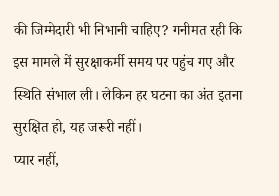की जिम्मेदारी भी निभानी चाहिए? गनीमत रही कि इस मामले में सुरक्षाकर्मी समय पर पहुंच गए और स्थिति संभाल ली। लेकिन हर घटना का अंत इतना सुरक्षित हो, यह जरूरी नहीं।
प्यार नहीं,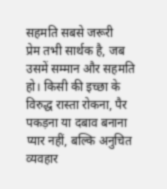सहमति सबसे जरूरी
प्रेम तभी सार्थक है, जब उसमें सम्मान और सहमति हो। किसी की इच्छा के विरुद्ध रास्ता रोकना, पैर पकड़ना या दबाव बनाना प्यार नहीं, बल्कि अनुचित व्यवहार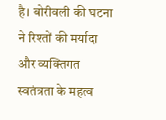है। बोरीवली की घटना ने रिश्तों की मर्यादा और व्यक्तिगत स्वतंत्रता के महत्व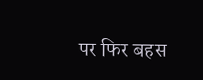पर फिर बहस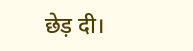छेड़ दी।